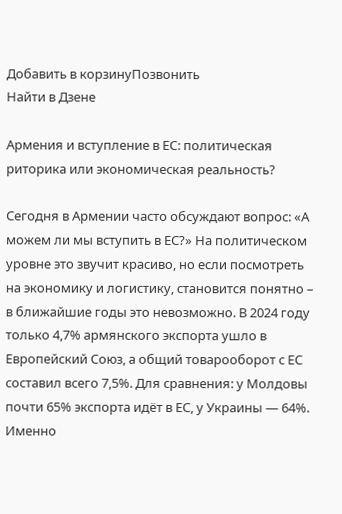Добавить в корзинуПозвонить
Найти в Дзене

Армения и вступление в ЕС: политическая риторика или экономическая реальность?

Сегодня в Армении часто обсуждают вопрос: «А можем ли мы вступить в ЕС?» На политическом уровне это звучит красиво, но если посмотреть на экономику и логиcтику, становится понятно – в ближайшие годы это невозможно. В 2024 году только 4,7% армянского экспорта ушло в Европейский Союз, а общий товарооборот с ЕС составил всего 7,5%. Для сравнения: у Молдовы почти 65% экспорта идёт в ЕС, у Украины — 64%. Именно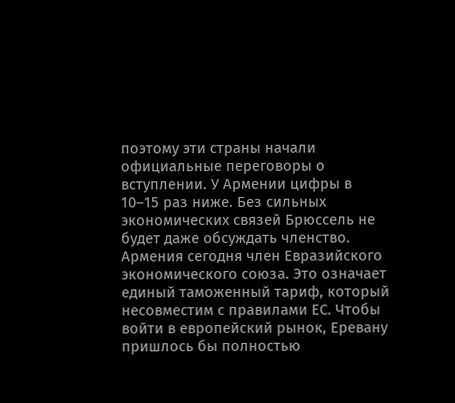поэтому эти страны начали официальные переговоры о вступлении. У Армении цифры в 10–15 раз ниже. Без сильных экономических связей Брюссель не будет даже обсуждать членство. Армения сегодня член Евразийского экономического союза. Это означает единый таможенный тариф, который несовместим с правилами ЕС. Чтобы войти в европейский рынок, Еревану пришлось бы полностью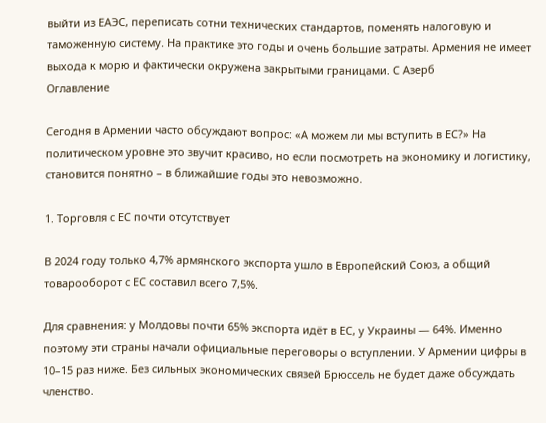выйти из ЕАЭС, переписать сотни технических стандартов, поменять налоговую и таможенную систему. На практике это годы и очень большие затраты. Армения не имеет выхода к морю и фактически окружена закрытыми границами. С Азерб
Оглавление

Сегодня в Армении часто обсуждают вопрос: «А можем ли мы вступить в ЕС?» На политическом уровне это звучит красиво, но если посмотреть на экономику и логиcтику, становится понятно – в ближайшие годы это невозможно.

1. Торговля с ЕС почти отсутствует

В 2024 году только 4,7% армянского экспорта ушло в Европейский Союз, а общий товарооборот с ЕС составил всего 7,5%.

Для сравнения: у Молдовы почти 65% экспорта идёт в ЕС, у Украины — 64%. Именно поэтому эти страны начали официальные переговоры о вступлении. У Армении цифры в 10–15 раз ниже. Без сильных экономических связей Брюссель не будет даже обсуждать членство.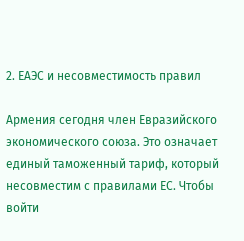2. ЕАЭС и несовместимость правил

Армения сегодня член Евразийского экономического союза. Это означает единый таможенный тариф, который несовместим с правилами ЕС. Чтобы войти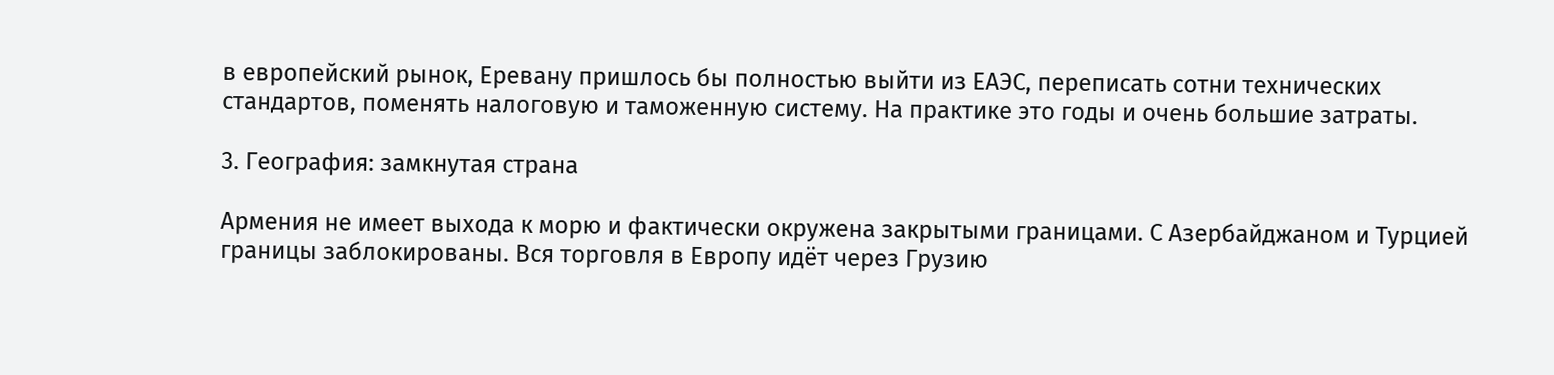в европейский рынок, Еревану пришлось бы полностью выйти из ЕАЭС, переписать сотни технических стандартов, поменять налоговую и таможенную систему. На практике это годы и очень большие затраты.

3. География: замкнутая страна

Армения не имеет выхода к морю и фактически окружена закрытыми границами. С Азербайджаном и Турцией границы заблокированы. Вся торговля в Европу идёт через Грузию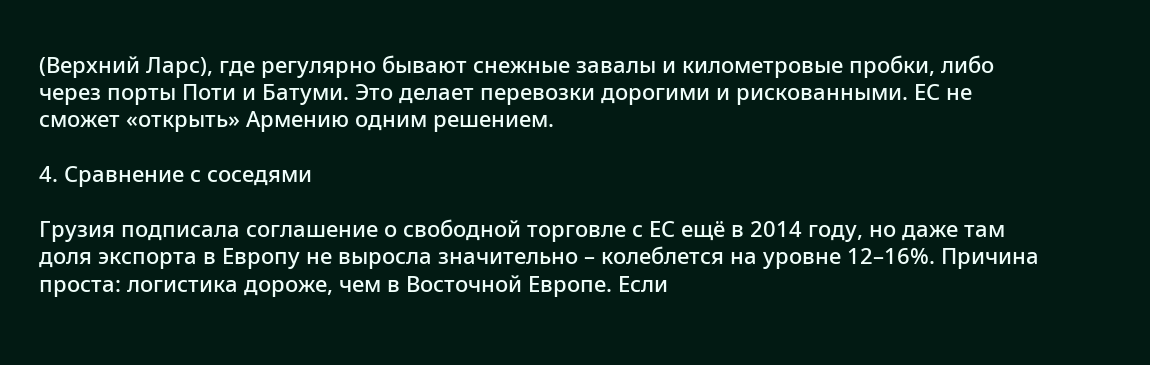(Верхний Ларс), где регулярно бывают снежные завалы и километровые пробки, либо через порты Поти и Батуми. Это делает перевозки дорогими и рискованными. ЕС не сможет «открыть» Армению одним решением.

4. Сравнение с соседями

Грузия подписала соглашение о свободной торговле с ЕС ещё в 2014 году, но даже там доля экспорта в Европу не выросла значительно – колеблется на уровне 12–16%. Причина проста: логистика дороже, чем в Восточной Европе. Если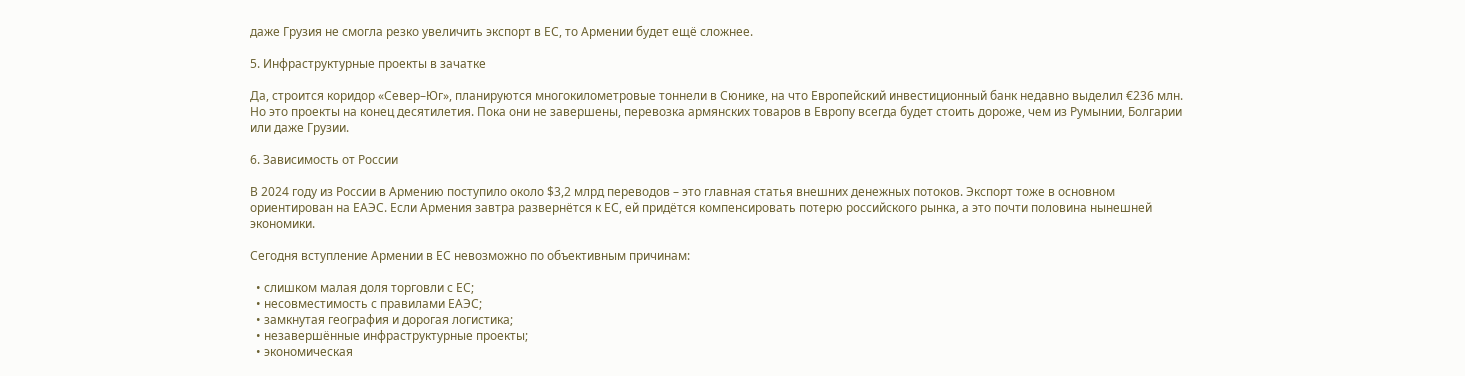даже Грузия не смогла резко увеличить экспорт в ЕС, то Армении будет ещё сложнее.

5. Инфраструктурные проекты в зачатке

Да, строится коридор «Север–Юг», планируются многокилометровые тоннели в Сюнике, на что Европейский инвестиционный банк недавно выделил €236 млн. Но это проекты на конец десятилетия. Пока они не завершены, перевозка армянских товаров в Европу всегда будет стоить дороже, чем из Румынии, Болгарии или даже Грузии.

6. Зависимость от России

В 2024 году из России в Армению поступило около $3,2 млрд переводов – это главная статья внешних денежных потоков. Экспорт тоже в основном ориентирован на ЕАЭС. Если Армения завтра развернётся к ЕС, ей придётся компенсировать потерю российского рынка, а это почти половина нынешней экономики.

Сегодня вступление Армении в ЕС невозможно по объективным причинам:

  • слишком малая доля торговли с ЕС;
  • несовместимость с правилами ЕАЭС;
  • замкнутая география и дорогая логистика;
  • незавершённые инфраструктурные проекты;
  • экономическая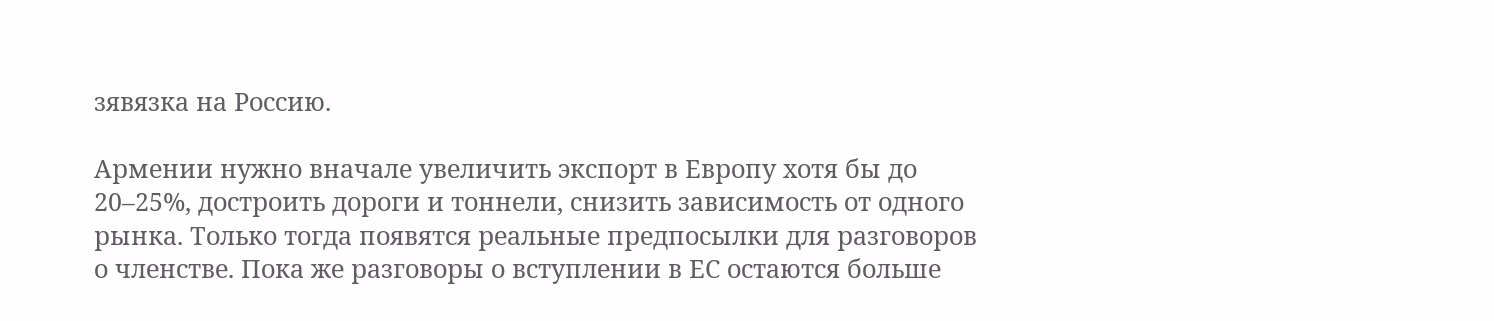зявязка на Россию.

Армении нужно вначале увеличить экспорт в Европу хотя бы до 20–25%, достроить дороги и тоннели, снизить зависимость от одного рынка. Только тогда появятся реальные предпосылки для разговоров о членстве. Пока же разговоры о вступлении в ЕС остаются больше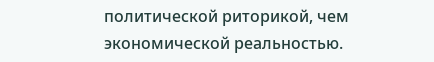политической риторикой, чем экономической реальностью.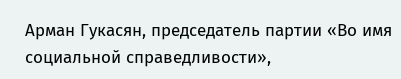Арман Гукасян, председатель партии «Во имя социальной справедливости»,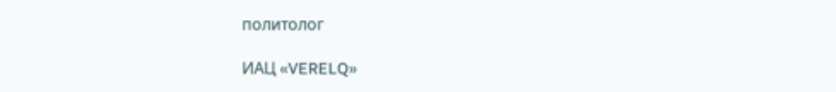политолог

ИАЦ «VERELQ»